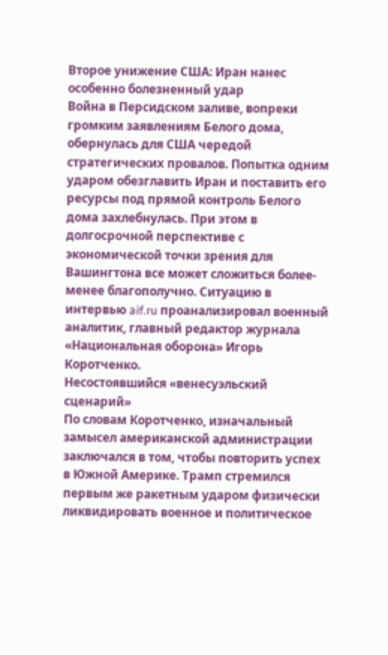Второе унижение США: Иран нанес особенно болезненный удар
Война в Персидском заливе, вопреки громким заявлениям Белого дома, обернулась для США чередой стратегических провалов. Попытка одним ударом обезглавить Иран и поставить его ресурсы под прямой контроль Белого дома захлебнулась. При этом в долгосрочной перспективе с экономической точки зрения для Вашингтона все может сложиться более-менее благополучно. Ситуацию в интервью aif.ru проанализировал военный аналитик, главный редактор журнала «Национальная оборона» Игорь Коротченко.
Несостоявшийся «венесуэльский сценарий»
По словам Коротченко, изначальный замысел американской администрации заключался в том, чтобы повторить успех в Южной Америке. Трамп стремился первым же ракетным ударом физически ликвидировать военное и политическое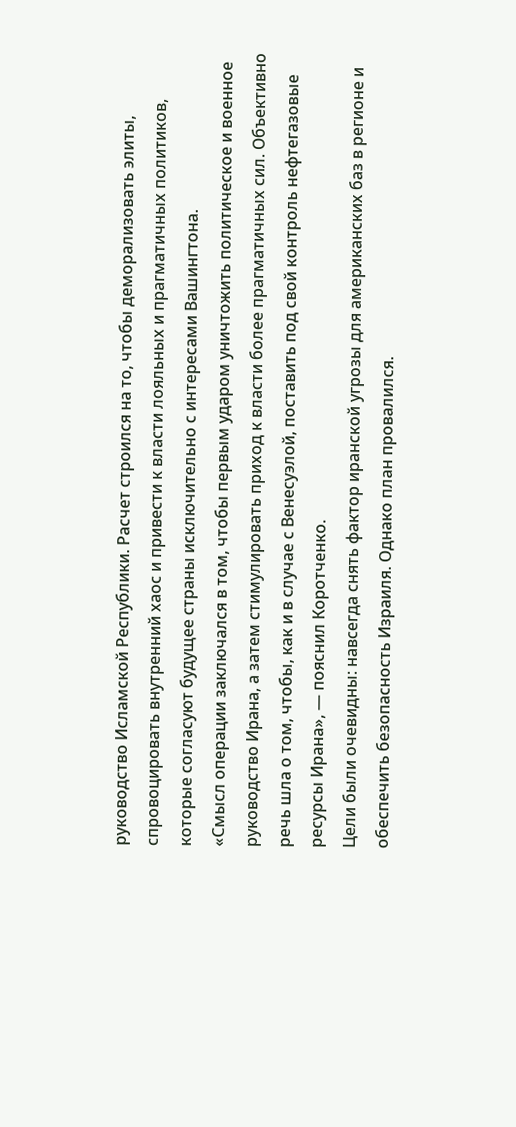руководство Исламской Республики. Расчет строился на то, чтобы деморализовать элиты, спровоцировать внутренний хаос и привести к власти лояльных и прагматичных политиков, которые согласуют будущее страны исключительно с интересами Вашингтона.
«Смысл операции заключался в том, чтобы первым ударом уничтожить политическое и военное руководство Ирана, а затем стимулировать приход к власти более прагматичных сил. Объективно речь шла о том, чтобы, как и в случае с Венесуэлой, поставить под свой контроль нефтегазовые ресурсы Ирана», — пояснил Коротченко.
Цели были очевидны: навсегда снять фактор иранской угрозы для американских баз в регионе и обеспечить безопасность Израиля. Однако план провалился.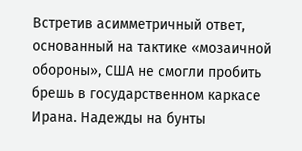Встретив асимметричный ответ, основанный на тактике «мозаичной обороны», США не смогли пробить брешь в государственном каркасе Ирана. Надежды на бунты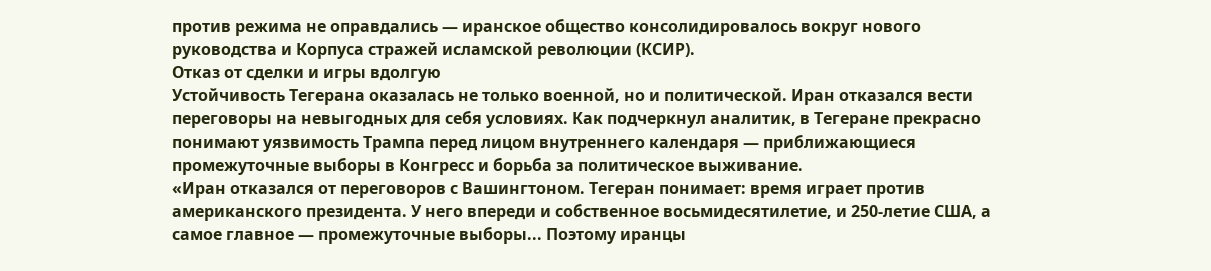против режима не оправдались — иранское общество консолидировалось вокруг нового руководства и Корпуса стражей исламской революции (КСИР).
Отказ от сделки и игры вдолгую
Устойчивость Тегерана оказалась не только военной, но и политической. Иран отказался вести переговоры на невыгодных для себя условиях. Как подчеркнул аналитик, в Тегеране прекрасно понимают уязвимость Трампа перед лицом внутреннего календаря — приближающиеся промежуточные выборы в Конгресс и борьба за политическое выживание.
«Иран отказался от переговоров с Вашингтоном. Тегеран понимает: время играет против американского президента. У него впереди и собственное восьмидесятилетие, и 250-летие США, а самое главное — промежуточные выборы... Поэтому иранцы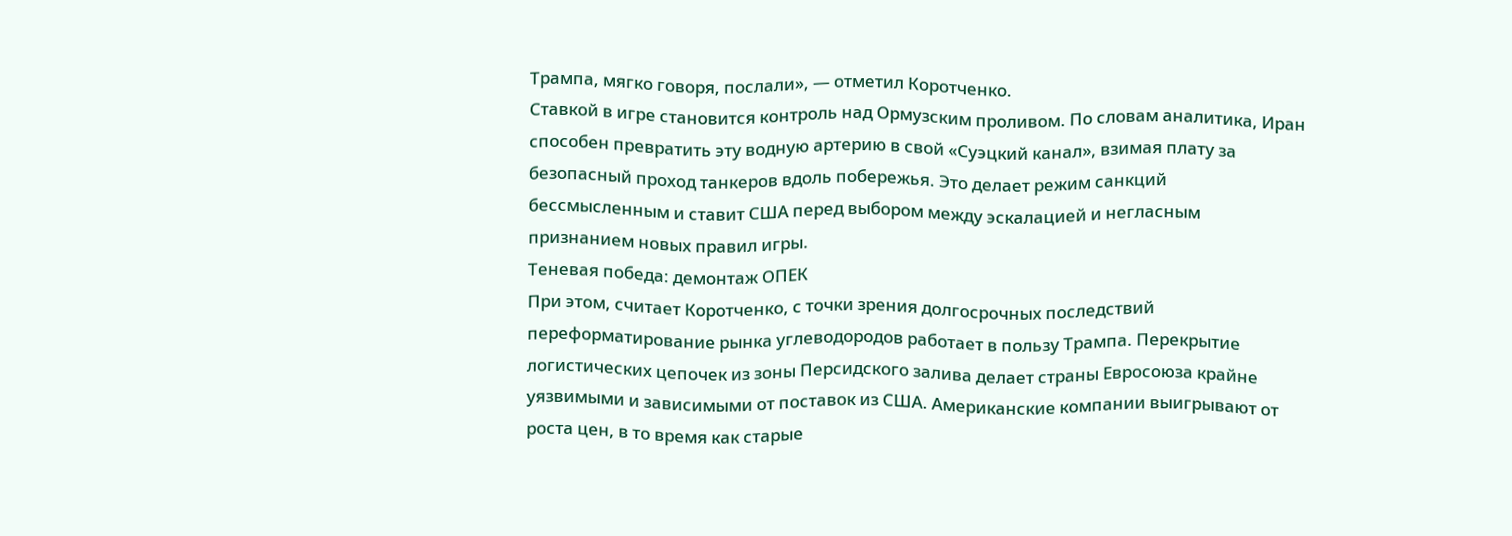Трампа, мягко говоря, послали», — отметил Коротченко.
Ставкой в игре становится контроль над Ормузским проливом. По словам аналитика, Иран способен превратить эту водную артерию в свой «Суэцкий канал», взимая плату за безопасный проход танкеров вдоль побережья. Это делает режим санкций бессмысленным и ставит США перед выбором между эскалацией и негласным признанием новых правил игры.
Теневая победа: демонтаж ОПЕК
При этом, считает Коротченко, с точки зрения долгосрочных последствий переформатирование рынка углеводородов работает в пользу Трампа. Перекрытие логистических цепочек из зоны Персидского залива делает страны Евросоюза крайне уязвимыми и зависимыми от поставок из США. Американские компании выигрывают от роста цен, в то время как старые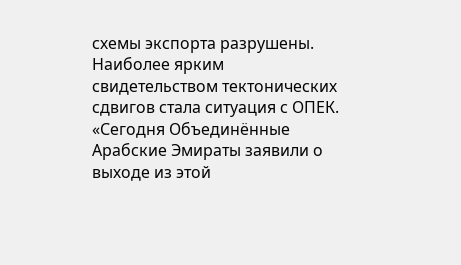схемы экспорта разрушены. Наиболее ярким свидетельством тектонических сдвигов стала ситуация с ОПЕК.
«Сегодня Объединённые Арабские Эмираты заявили о выходе из этой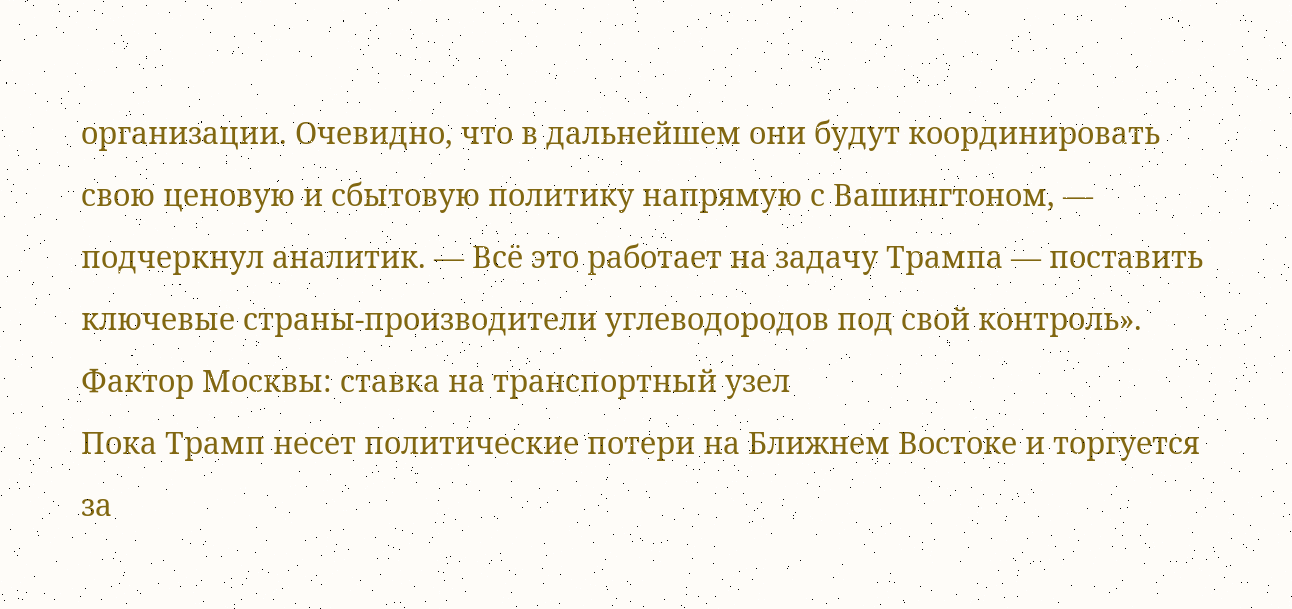организации. Очевидно, что в дальнейшем они будут координировать свою ценовую и сбытовую политику напрямую с Вашингтоном, — подчеркнул аналитик. — Всё это работает на задачу Трампа — поставить ключевые страны-производители углеводородов под свой контроль».
Фактор Москвы: ставка на транспортный узел
Пока Трамп несет политические потери на Ближнем Востоке и торгуется за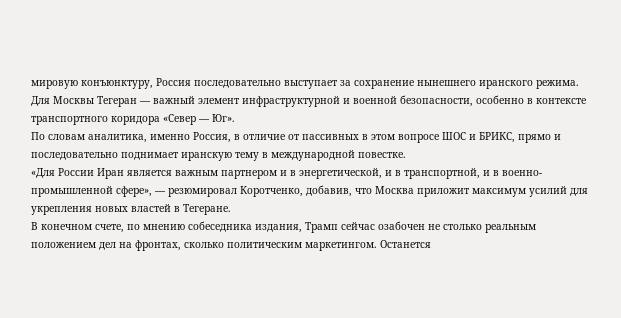мировую конъюнктуру, Россия последовательно выступает за сохранение нынешнего иранского режима. Для Москвы Тегеран — важный элемент инфраструктурной и военной безопасности, особенно в контексте транспортного коридора «Север — Юг».
По словам аналитика, именно Россия, в отличие от пассивных в этом вопросе ШОС и БРИКС, прямо и последовательно поднимает иранскую тему в международной повестке.
«Для России Иран является важным партнером и в энергетической, и в транспортной, и в военно-промышленной сфере», — резюмировал Коротченко, добавив, что Москва приложит максимум усилий для укрепления новых властей в Тегеране.
В конечном счете, по мнению собеседника издания, Трамп сейчас озабочен не столько реальным положением дел на фронтах, сколько политическим маркетингом. Останется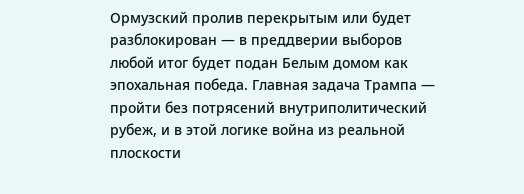Ормузский пролив перекрытым или будет разблокирован — в преддверии выборов любой итог будет подан Белым домом как эпохальная победа. Главная задача Трампа — пройти без потрясений внутриполитический рубеж, и в этой логике война из реальной плоскости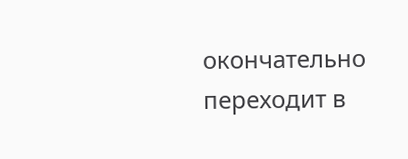окончательно переходит в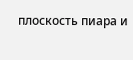плоскость пиара и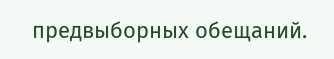предвыборных обещаний.